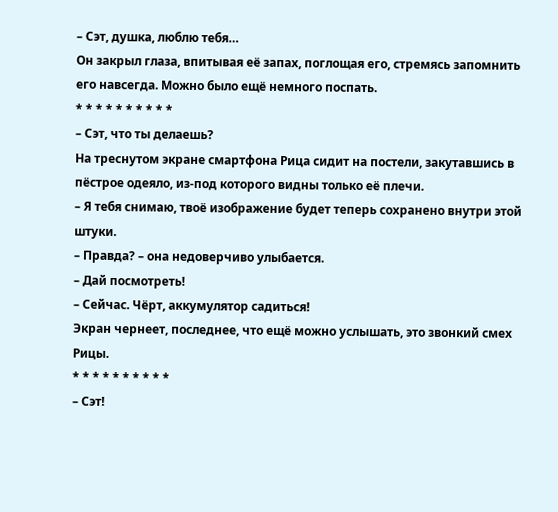– Сэт, душка, люблю тебя…
Он закрыл глаза, впитывая её запах, поглощая его, стремясь запомнить его навсегда. Можно было ещё немного поспать.
* * * * * * * * * *
– Сэт, что ты делаешь?
На треснутом экране смартфона Рица сидит на постели, закутавшись в пёстрое одеяло, из-под которого видны только её плечи.
– Я тебя снимаю, твоё изображение будет теперь сохранено внутри этой штуки.
– Правда? – она недоверчиво улыбается.
– Дай посмотреть!
– Сейчас. Чёрт, аккумулятор садиться!
Экран чернеет, последнее, что ещё можно услышать, это звонкий смех Рицы.
* * * * * * * * * *
– Сэт!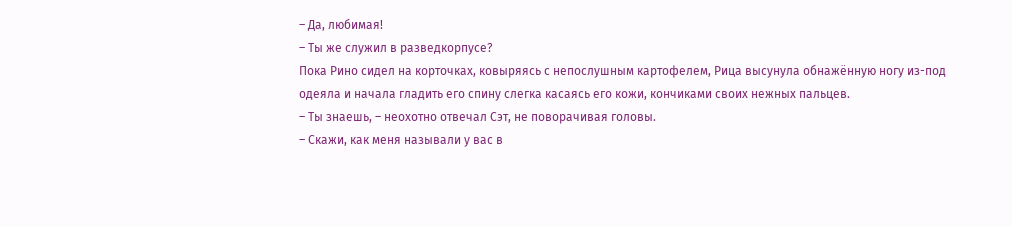– Да, любимая!
– Ты же служил в разведкорпусе?
Пока Рино сидел на корточках, ковыряясь с непослушным картофелем, Рица высунула обнажённую ногу из-под одеяла и начала гладить его спину слегка касаясь его кожи, кончиками своих нежных пальцев.
– Ты знаешь, – неохотно отвечал Сэт, не поворачивая головы.
– Скажи, как меня называли у вас в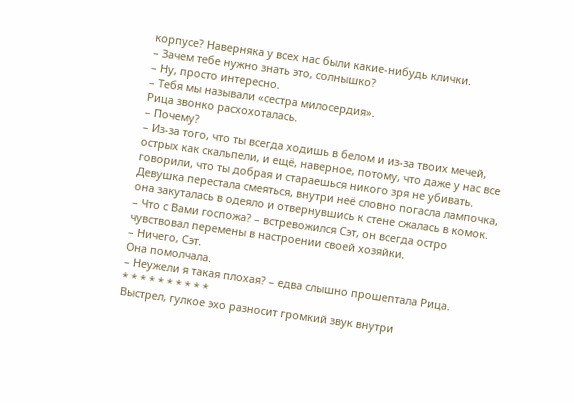корпусе? Наверняка у всех нас были какие-нибудь клички.
– Зачем тебе нужно знать это, солнышко?
– Ну, просто интересно.
– Тебя мы называли «сестра милосердия».
Рица звонко расхохоталась.
– Почему?
– Из-за того, что ты всегда ходишь в белом и из-за твоих мечей, острых как скальпели, и ещё, наверное, потому, что даже у нас все говорили, что ты добрая и стараешься никого зря не убивать.
Девушка перестала смеяться, внутри неё словно погасла лампочка, она закуталась в одеяло и отвернувшись к стене сжалась в комок.
– Что с Вами госпожа? – встревожился Сэт, он всегда остро чувствовал перемены в настроении своей хозяйки.
– Ничего, Сэт.
Она помолчала.
– Неужели я такая плохая? – едва слышно прошептала Рица.
* * * * * * * * * *
Выстрел, гулкое эхо разносит громкий звук внутри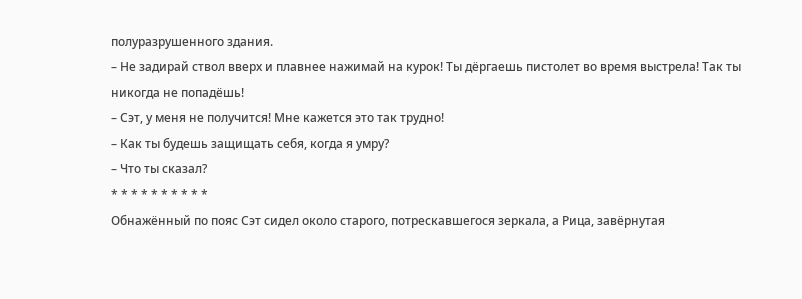полуразрушенного здания.
– Не задирай ствол вверх и плавнее нажимай на курок! Ты дёргаешь пистолет во время выстрела! Так ты никогда не попадёшь!
– Сэт, у меня не получится! Мне кажется это так трудно!
– Как ты будешь защищать себя, когда я умру?
– Что ты сказал?
* * * * * * * * * *
Обнажённый по пояс Сэт сидел около старого, потрескавшегося зеркала, а Рица, завёрнутая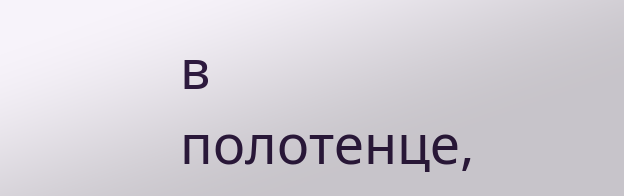в полотенце,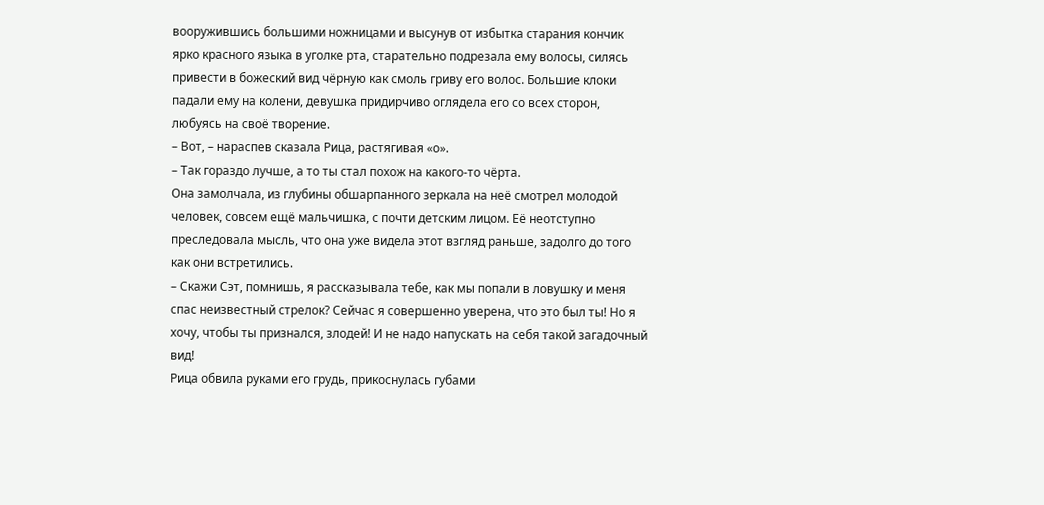вооружившись большими ножницами и высунув от избытка старания кончик ярко красного языка в уголке рта, старательно подрезала ему волосы, силясь привести в божеский вид чёрную как смоль гриву его волос. Большие клоки падали ему на колени, девушка придирчиво оглядела его со всех сторон, любуясь на своё творение.
– Вот, – нараспев сказала Рица, растягивая «о».
– Так гораздо лучше, а то ты стал похож на какого-то чёрта.
Она замолчала, из глубины обшарпанного зеркала на неё смотрел молодой человек, совсем ещё мальчишка, с почти детским лицом. Её неотступно преследовала мысль, что она уже видела этот взгляд раньше, задолго до того как они встретились.
– Скажи Сэт, помнишь, я рассказывала тебе, как мы попали в ловушку и меня спас неизвестный стрелок? Сейчас я совершенно уверена, что это был ты! Но я хочу, чтобы ты признался, злодей! И не надо напускать на себя такой загадочный вид!
Рица обвила руками его грудь, прикоснулась губами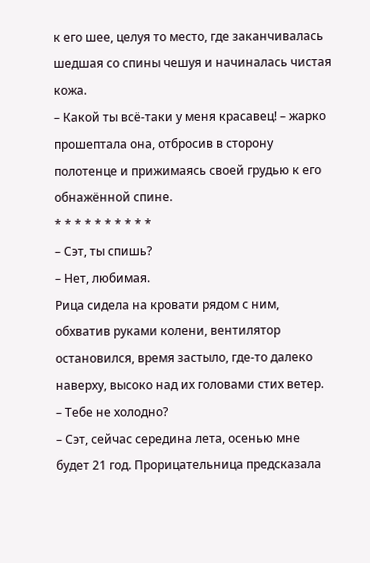к его шее, целуя то место, где заканчивалась шедшая со спины чешуя и начиналась чистая кожа.
– Какой ты всё-таки у меня красавец! – жарко прошептала она, отбросив в сторону полотенце и прижимаясь своей грудью к его обнажённой спине.
* * * * * * * * * *
– Сэт, ты спишь?
– Нет, любимая.
Рица сидела на кровати рядом с ним, обхватив руками колени, вентилятор остановился, время застыло, где-то далеко наверху, высоко над их головами стих ветер.
– Тебе не холодно?
– Сэт, сейчас середина лета, осенью мне будет 21 год. Прорицательница предсказала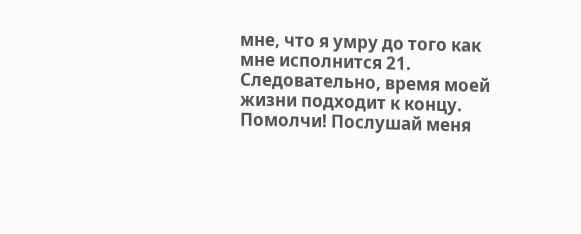мне, что я умру до того как мне исполнится 21. Следовательно, время моей жизни подходит к концу. Помолчи! Послушай меня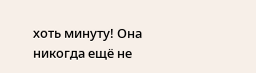хоть минуту! Она никогда ещё не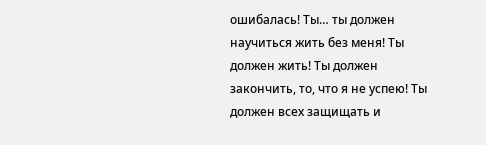ошибалась! Ты… ты должен научиться жить без меня! Ты должен жить! Ты должен закончить, то, что я не успею! Ты должен всех защищать и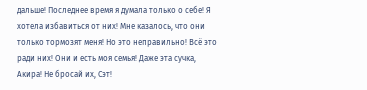дальше! Последнее время я думала только о себе! Я хотела избавиться от них! Мне казалось, что они только тормозят меня! Но это неправильно! Всё это ради них! Они и есть моя семья! Даже эта сучка, Акира! Не бросай их, Сэт!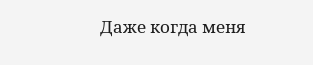Даже когда меня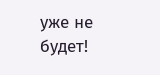уже не будет!